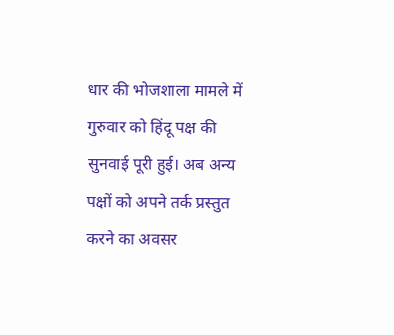धार की भोजशाला मामले में गुरुवार को हिंदू पक्ष की सुनवाई पूरी हुई। अब अन्य पक्षों को अपने तर्क प्रस्तुत करने का अवसर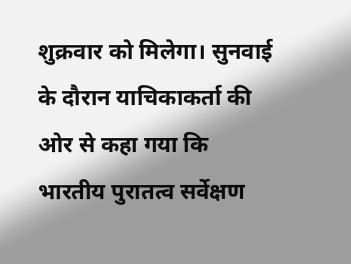शुक्रवार को मिलेगा। सुनवाई के दौरान याचिकाकर्ता की ओर से कहा गया कि भारतीय पुरातत्व सर्वेक्षण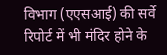विभाग (एएसआई) की सर्वे रिपोर्ट में भी मंदिर होने के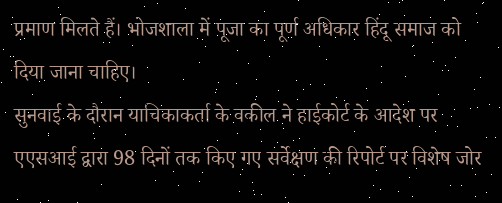प्रमाण मिलते हैं। भोजशाला में पूजा का पूर्ण अधिकार हिंदू समाज को दिया जाना चाहिए।
सुनवाई के दौरान याचिकाकर्ता के वकील ने हाईकोर्ट के आदेश पर एएसआई द्वारा 98 दिनों तक किए गए सर्वेक्षण की रिपोर्ट पर विशेष जोर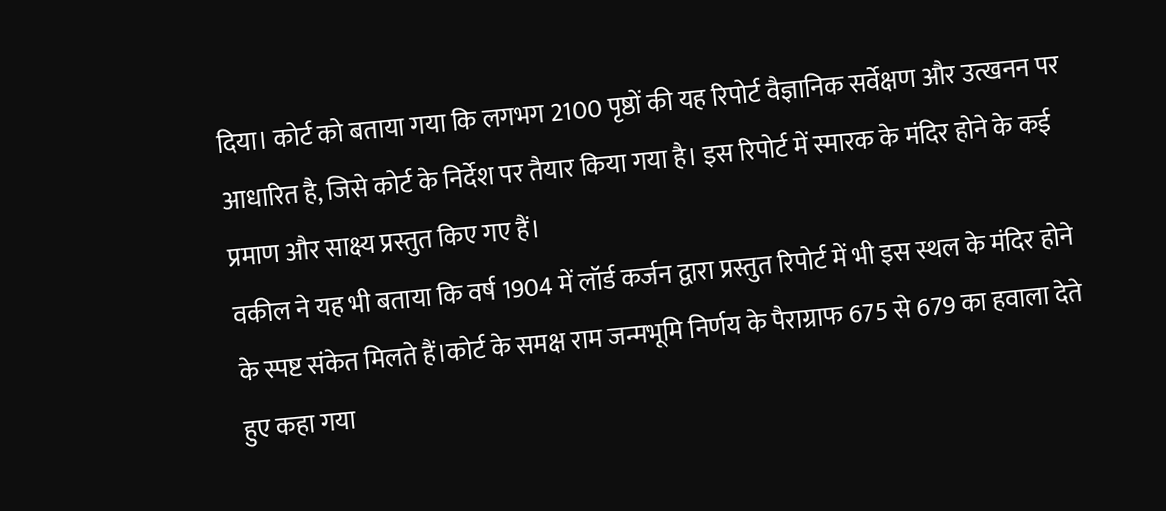दिया। कोर्ट को बताया गया कि लगभग 2100 पृष्ठों की यह रिपोर्ट वैज्ञानिक सर्वेक्षण और उत्खनन पर आधारित है, जिसे कोर्ट के निर्देश पर तैयार किया गया है। इस रिपोर्ट में स्मारक के मंदिर होने के कई प्रमाण और साक्ष्य प्रस्तुत किए गए हैं।
वकील ने यह भी बताया कि वर्ष 1904 में लॉर्ड कर्जन द्वारा प्रस्तुत रिपोर्ट में भी इस स्थल के मंदिर होने के स्पष्ट संकेत मिलते हैं।कोर्ट के समक्ष राम जन्मभूमि निर्णय के पैराग्राफ 675 से 679 का हवाला देते हुए कहा गया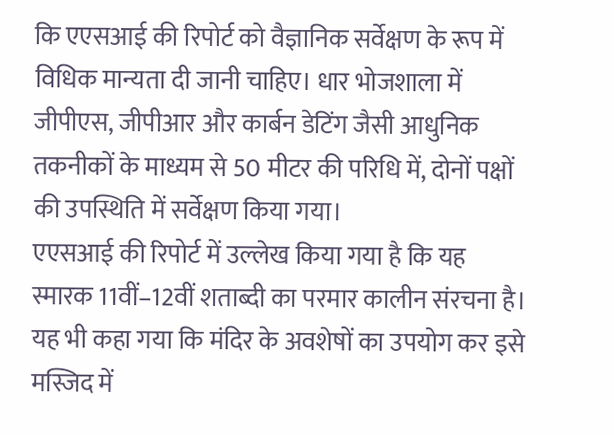कि एएसआई की रिपोर्ट को वैज्ञानिक सर्वेक्षण के रूप में विधिक मान्यता दी जानी चाहिए। धार भोजशाला में जीपीएस, जीपीआर और कार्बन डेटिंग जैसी आधुनिक तकनीकों के माध्यम से 50 मीटर की परिधि में, दोनों पक्षों की उपस्थिति में सर्वेक्षण किया गया।
एएसआई की रिपोर्ट में उल्लेख किया गया है कि यह स्मारक 11वीं–12वीं शताब्दी का परमार कालीन संरचना है। यह भी कहा गया कि मंदिर के अवशेषों का उपयोग कर इसे मस्जिद में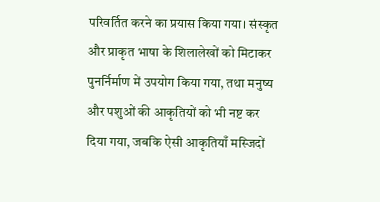परिवर्तित करने का प्रयास किया गया। संस्कृत और प्राकृत भाषा के शिलालेखों को मिटाकर पुनर्निर्माण में उपयोग किया गया, तथा मनुष्य और पशुओं की आकृतियों को भी नष्ट कर दिया गया, जबकि ऐसी आकृतियाँ मस्जिदों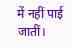में नहीं पाई जातीं।